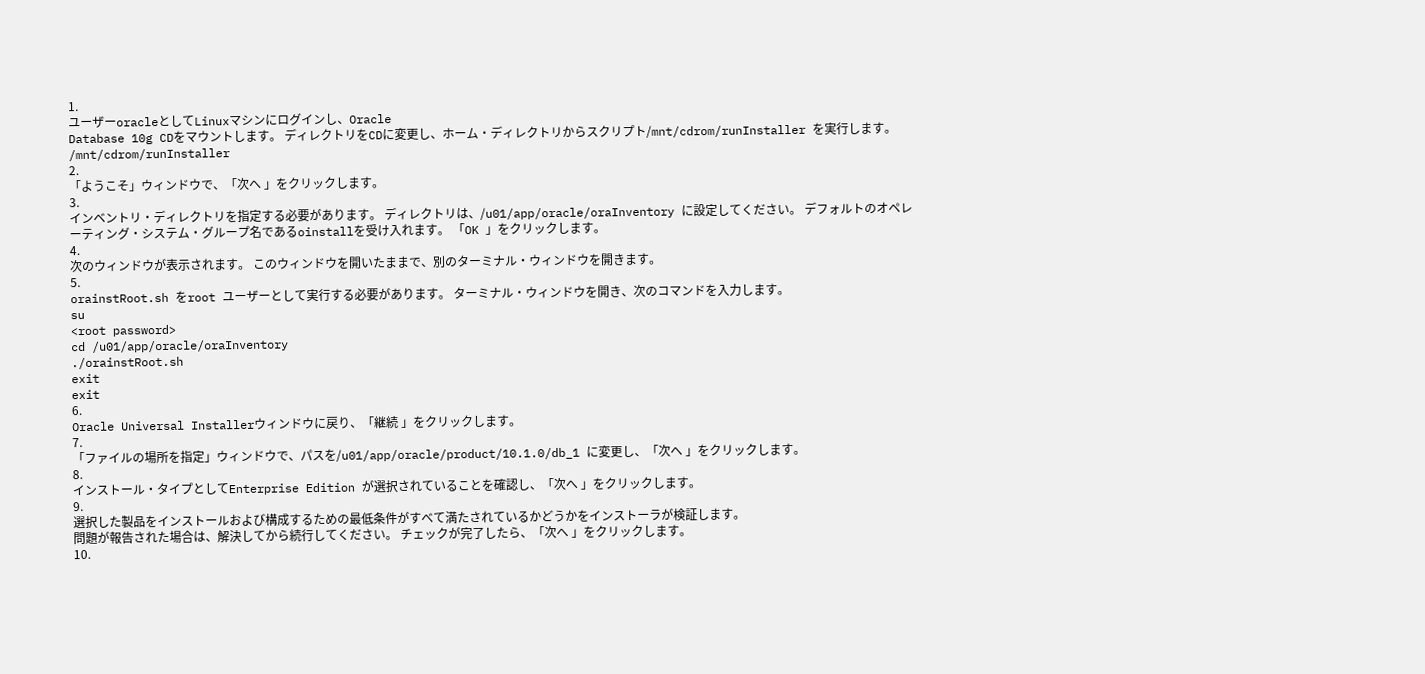1.
ユーザーoracleとしてLinuxマシンにログインし、Oracle
Database 10g CDをマウントします。 ディレクトリをCDに変更し、ホーム・ディレクトリからスクリプト/mnt/cdrom/runInstaller を実行します。
/mnt/cdrom/runInstaller
2.
「ようこそ」ウィンドウで、「次へ 」をクリックします。
3.
インベントリ・ディレクトリを指定する必要があります。 ディレクトリは、/u01/app/oracle/oraInventory に設定してください。 デフォルトのオペレーティング・システム・グループ名であるoinstallを受け入れます。 「OK 」をクリックします。
4.
次のウィンドウが表示されます。 このウィンドウを開いたままで、別のターミナル・ウィンドウを開きます。
5.
orainstRoot.sh をroot ユーザーとして実行する必要があります。 ターミナル・ウィンドウを開き、次のコマンドを入力します。
su
<root password>
cd /u01/app/oracle/oraInventory
./orainstRoot.sh
exit
exit
6.
Oracle Universal Installerウィンドウに戻り、「継続 」をクリックします。
7.
「ファイルの場所を指定」ウィンドウで、パスを/u01/app/oracle/product/10.1.0/db_1 に変更し、「次へ 」をクリックします。
8.
インストール・タイプとしてEnterprise Edition が選択されていることを確認し、「次へ 」をクリックします。
9.
選択した製品をインストールおよび構成するための最低条件がすべて満たされているかどうかをインストーラが検証します。
問題が報告された場合は、解決してから続行してください。 チェックが完了したら、「次へ 」をクリックします。
10.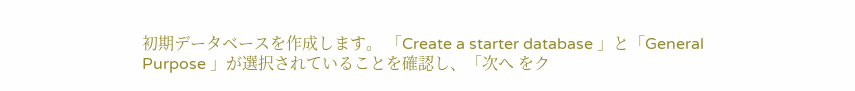初期データベースを作成します。 「Create a starter database 」と「General
Purpose 」が選択されていることを確認し、「次へ をク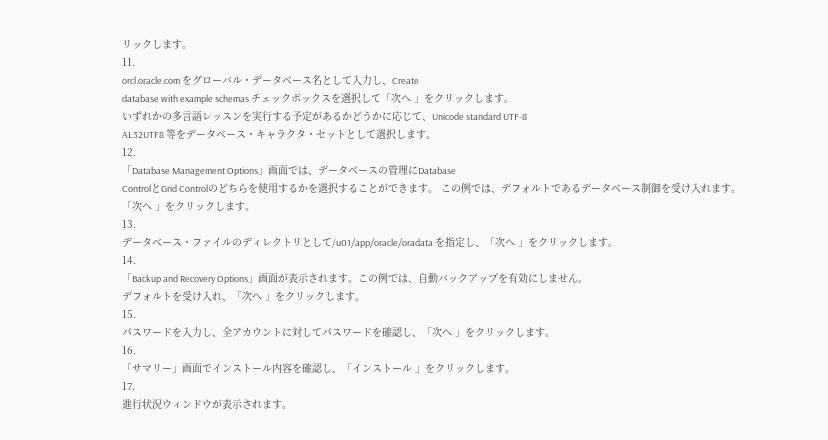リックします。
11.
orcl.oracle.com をグローバル・データベース名として入力し、Create
database with example schemas チェックボックスを選択して「次へ 」をクリックします。
いずれかの多言語レッスンを実行する予定があるかどうかに応じて、Unicode standard UTF-8
AL32UTF8 等をデータベース・キャラクタ・セットとして選択します。
12.
「Database Management Options」画面では、データベースの管理にDatabase
ControlとGrid Controlのどちらを使用するかを選択することができます。 この例では、デフォルトであるデータベース制御を受け入れます。
「次へ 」をクリックします。
13.
データベース・ファイルのディレクトリとして/u01/app/oracle/oradata を指定し、「次へ 」をクリックします。
14.
「Backup and Recovery Options」画面が表示されます。この例では、自動バックアップを有効にしません。
デフォルトを受け入れ、「次へ 」をクリックします。
15.
パスワードを入力し、全アカウントに対してパスワードを確認し、「次へ 」をクリックします。
16.
「サマリー」画面でインストール内容を確認し、「インストール 」をクリックします。
17.
進行状況ウィンドウが表示されます。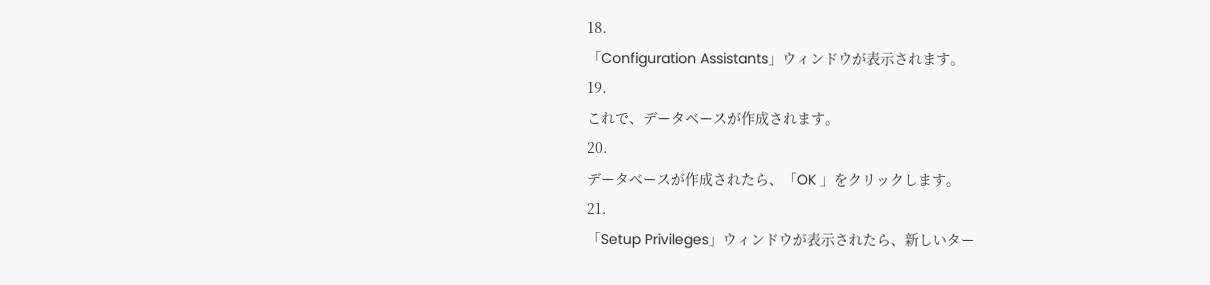18.
「Configuration Assistants」ウィンドウが表示されます。
19.
これで、データベースが作成されます。
20.
データベースが作成されたら、「OK 」をクリックします。
21.
「Setup Privileges」ウィンドウが表示されたら、新しいター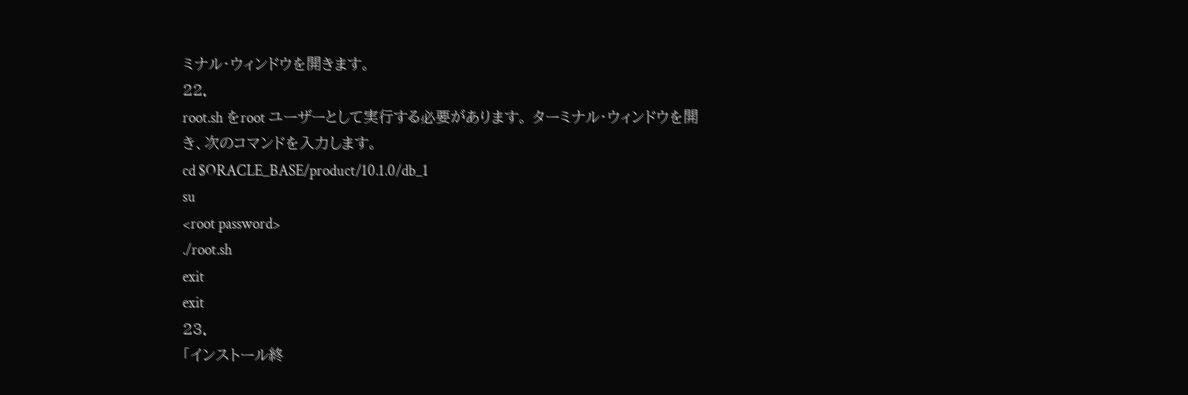ミナル・ウィンドウを開きます。
22.
root.sh をroot ユーザーとして実行する必要があります。 ターミナル・ウィンドウを開き、次のコマンドを入力します。
cd $ORACLE_BASE/product/10.1.0/db_1
su
<root password>
./root.sh
exit
exit
23.
「インストール終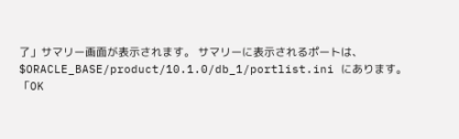了」サマリー画面が表示されます。 サマリーに表示されるポートは、$ORACLE_BASE/product/10.1.0/db_1/portlist.ini にあります。
「OK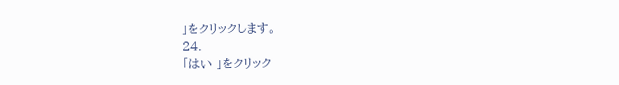」をクリックします。
24.
「はい 」をクリック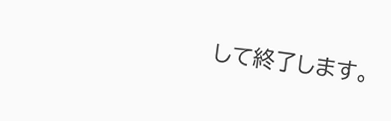して終了します。